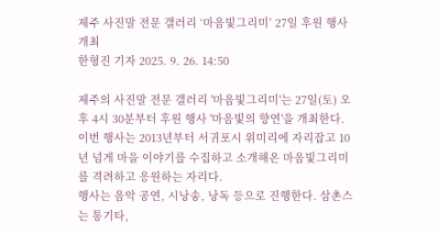제주 사진말 전문 갤러리 ‘마음빛그리미’ 27일 후원 행사 개최
한형진 기자 2025. 9. 26. 14:50

제주의 사진말 전문 갤러리 '마음빛그리미'는 27일(토) 오후 4시 30분부터 후원 행사 '마음빛의 향연'을 개최한다.
이번 행사는 2013년부터 서귀포시 위미리에 자리잡고 10년 넘게 마을 이야기를 수집하고 소개해온 마음빛그리미를 격려하고 응원하는 자리다.
행사는 음악 공연, 시낭송, 낭독 등으로 진행한다. 삼촌스는 통기타,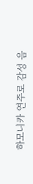하모니카 연주로 감성 음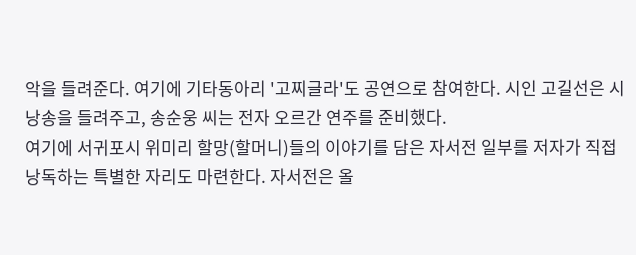악을 들려준다. 여기에 기타동아리 '고찌글라'도 공연으로 참여한다. 시인 고길선은 시 낭송을 들려주고, 송순웅 씨는 전자 오르간 연주를 준비했다.
여기에 서귀포시 위미리 할망(할머니)들의 이야기를 담은 자서전 일부를 저자가 직접 낭독하는 특별한 자리도 마련한다. 자서전은 올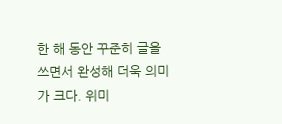한 해 동안 꾸준히 글을 쓰면서 완성해 더욱 의미가 크다. 위미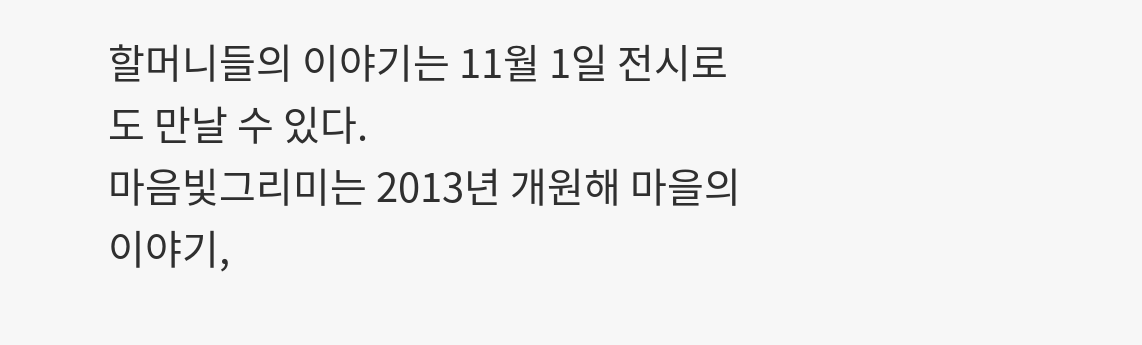할머니들의 이야기는 11월 1일 전시로도 만날 수 있다.
마음빛그리미는 2013년 개원해 마을의 이야기,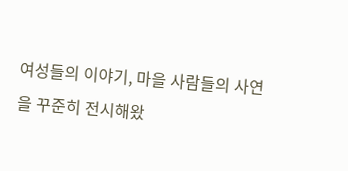여성들의 이야기, 마을 사람들의 사연을 꾸준히 전시해왔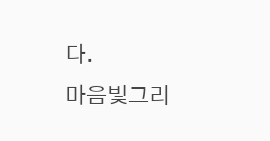다.
마음빛그리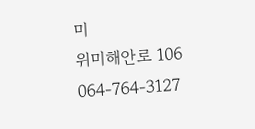미
위미해안로 106
064-764-3127